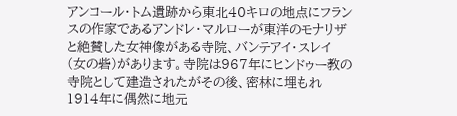アンコール・トム遺跡から東北40キロの地点にフランスの作家であるアンドレ・マルローが東洋のモナリザと絶賛した女神像がある寺院、バンテアイ・スレイ (女の砦)があります。寺院は967年にヒンドゥー教の寺院として建造されたがその後、密林に埋もれ1914年に偶然に地元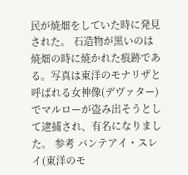民が焼畑をしていた時に発見された。 石造物が黒いのは焼畑の時に焼かれた痕跡である。写真は東洋のモナリザと呼ばれる女神像(デヴァター)でマルローが盗み出そうとして逮捕され、有名になりました。 参考 バンテアイ・スレイ(東洋のモ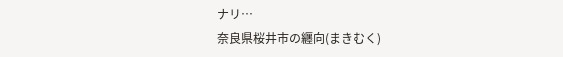ナリ…
奈良県桜井市の纒向(まきむく)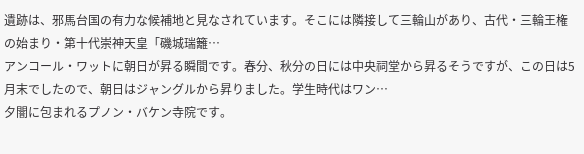遺跡は、邪馬台国の有力な候補地と見なされています。そこには隣接して三輪山があり、古代・三輪王権の始まり・第十代崇神天皇「磯城瑞籬…
アンコール・ワットに朝日が昇る瞬間です。春分、秋分の日には中央祠堂から昇るそうですが、この日は5月末でしたので、朝日はジャングルから昇りました。学生時代はワン…
夕闇に包まれるプノン・バケン寺院です。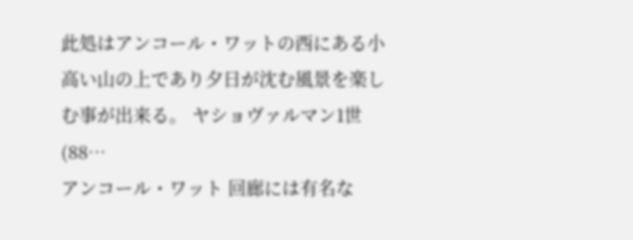此処はアンコール・ワットの西にある小高い山の上であり夕日が沈む風景を楽しむ事が出来る。 ヤショヴァルマン1世(88…
アンコール・ワット 回廊には有名な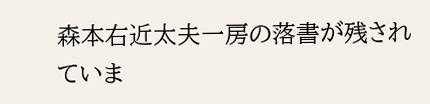森本右近太夫一房の落書が残されていま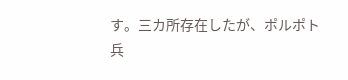す。三カ所存在したが、ポルポト兵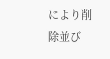により削除並び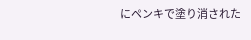にペンキで塗り消された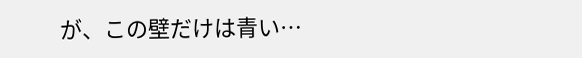が、この壁だけは青い…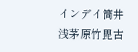インデイ筒井
浅茅原竹毘古